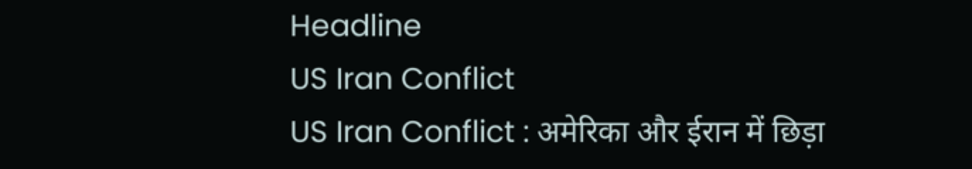Headline
US Iran Conflict
US Iran Conflict : अमेरिका और ईरान में छिड़ा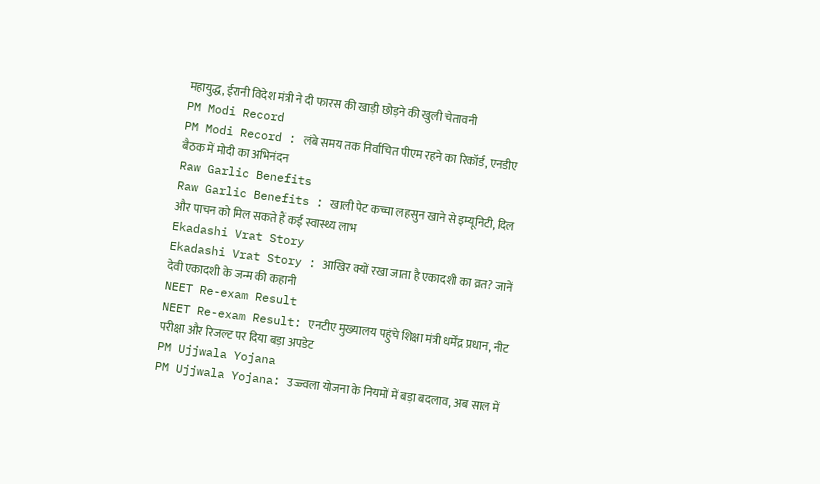महायुद्ध, ईरानी विदेश मंत्री ने दी फारस की खाड़ी छोड़ने की खुली चेतावनी
PM Modi Record
PM Modi Record : लंबे समय तक निर्वाचित पीएम रहने का रिकॉर्ड, एनडीए बैठक में मोदी का अभिनंदन
Raw Garlic Benefits
Raw Garlic Benefits : खाली पेट कच्चा लहसुन खाने से इम्यूनिटी, दिल और पाचन को मिल सकते हैं कई स्वास्थ्य लाभ
Ekadashi Vrat Story
Ekadashi Vrat Story : आखिर क्यों रखा जाता है एकादशी का व्रत? जानें देवी एकादशी के जन्म की कहानी
NEET Re-exam Result
NEET Re-exam Result: एनटीए मुख्यालय पहुंचे शिक्षा मंत्री धर्मेंद्र प्रधान, नीट परीक्षा और रिजल्ट पर दिया बड़ा अपडेट
PM Ujjwala Yojana
PM Ujjwala Yojana: उज्ज्वला योजना के नियमों में बड़ा बदलाव, अब साल में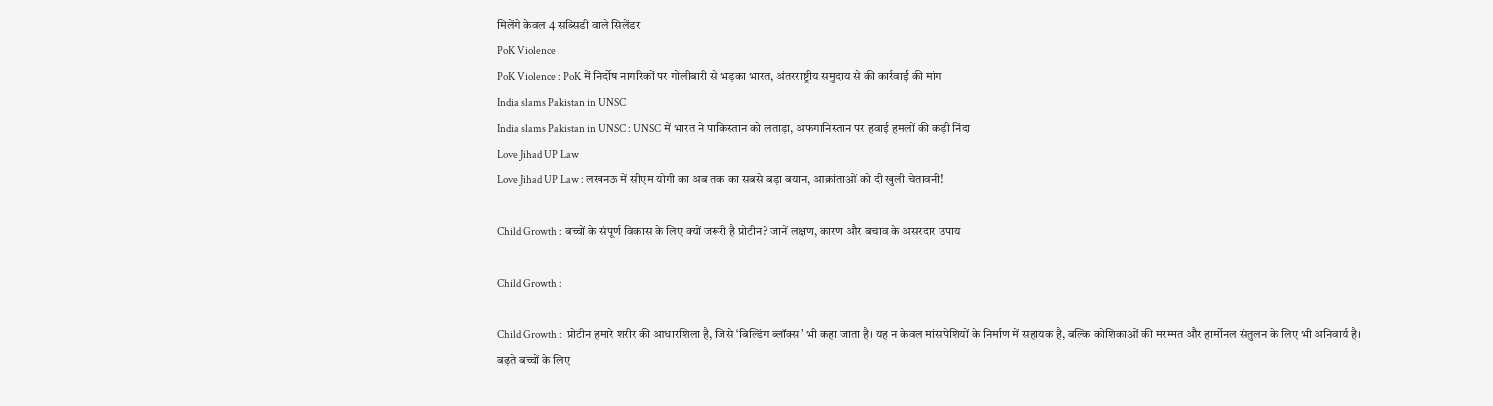मिलेंगे केवल 4 सब्सिडी वाले सिलेंडर
PoK Violence
PoK Violence : PoK में निर्दोष नागरिकों पर गोलीबारी से भड़का भारत, अंतरराष्ट्रीय समुदाय से की कार्रवाई की मांग
India slams Pakistan in UNSC
India slams Pakistan in UNSC : UNSC में भारत ने पाकिस्तान को लताड़ा, अफगानिस्तान पर हवाई हमलों की कड़ी निंदा
Love Jihad UP Law
Love Jihad UP Law : लखनऊ में सीएम योगी का अब तक का सबसे बड़ा बयान, आक्रांताओं को दी खुली चेतावनी!

Child Growth : बच्चों के संपूर्ण विकास के लिए क्यों जरूरी है प्रोटीन? जानें लक्षण, कारण और बचाव के असरदार उपाय

Child Growth :

Child Growth :  प्रोटीन हमारे शरीर की आधारशिला है, जिसे ‘बिल्डिंग ब्लॉक्स’ भी कहा जाता है। यह न केवल मांसपेशियों के निर्माण में सहायक है, बल्कि कोशिकाओं की मरम्मत और हार्मोनल संतुलन के लिए भी अनिवार्य है। बढ़ते बच्चों के लिए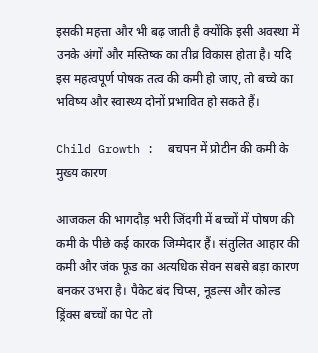इसकी महत्ता और भी बढ़ जाती है क्योंकि इसी अवस्था में उनके अंगों और मस्तिष्क का तीव्र विकास होता है। यदि इस महत्वपूर्ण पोषक तत्व की कमी हो जाए, तो बच्चे का भविष्य और स्वास्थ्य दोनों प्रभावित हो सकते हैं।

Child Growth :  बचपन में प्रोटीन की कमी के मुख्य कारण

आजकल की भागदौड़ भरी जिंदगी में बच्चों में पोषण की कमी के पीछे कई कारक जिम्मेदार हैं। संतुलित आहार की कमी और जंक फूड का अत्यधिक सेवन सबसे बड़ा कारण बनकर उभरा है। पैकेट बंद चिप्स, नूडल्स और कोल्ड ड्रिंक्स बच्चों का पेट तो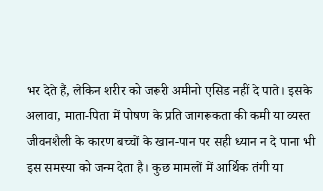भर देते हैं, लेकिन शरीर को जरूरी अमीनो एसिड नहीं दे पाते। इसके अलावा, माता-पिता में पोषण के प्रति जागरूकता की कमी या व्यस्त जीवनशैली के कारण बच्चों के खान-पान पर सही ध्यान न दे पाना भी इस समस्या को जन्म देता है। कुछ मामलों में आर्थिक तंगी या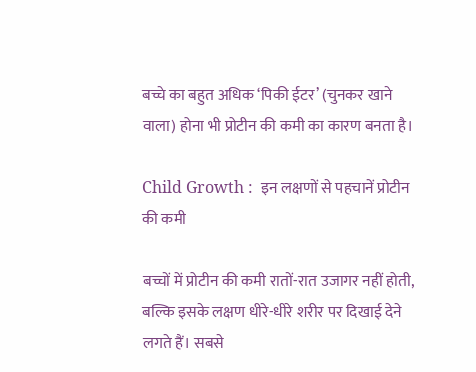बच्चे का बहुत अधिक ‘पिकी ईटर’ (चुनकर खाने वाला) होना भी प्रोटीन की कमी का कारण बनता है।

Child Growth :  इन लक्षणों से पहचानें प्रोटीन की कमी

बच्चों में प्रोटीन की कमी रातों-रात उजागर नहीं होती, बल्कि इसके लक्षण धीरे-धीरे शरीर पर दिखाई देने लगते हैं। सबसे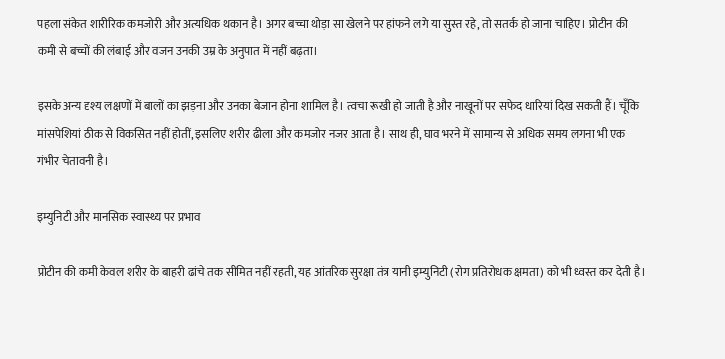पहला संकेत शारीरिक कमजोरी और अत्यधिक थकान है। अगर बच्चा थोड़ा सा खेलने पर हांफने लगे या सुस्त रहे, तो सतर्क हो जाना चाहिए। प्रोटीन की कमी से बच्चों की लंबाई और वजन उनकी उम्र के अनुपात में नहीं बढ़ता।

इसके अन्य दृश्य लक्षणों में बालों का झड़ना और उनका बेजान होना शामिल है। त्वचा रूखी हो जाती है और नाखूनों पर सफेद धारियां दिख सकती हैं। चूँकि मांसपेशियां ठीक से विकसित नहीं होतीं, इसलिए शरीर ढीला और कमजोर नजर आता है। साथ ही, घाव भरने में सामान्य से अधिक समय लगना भी एक गंभीर चेतावनी है।

इम्युनिटी और मानसिक स्वास्थ्य पर प्रभाव

प्रोटीन की कमी केवल शरीर के बाहरी ढांचे तक सीमित नहीं रहती, यह आंतरिक सुरक्षा तंत्र यानी इम्युनिटी (रोग प्रतिरोधक क्षमता) को भी ध्वस्त कर देती है।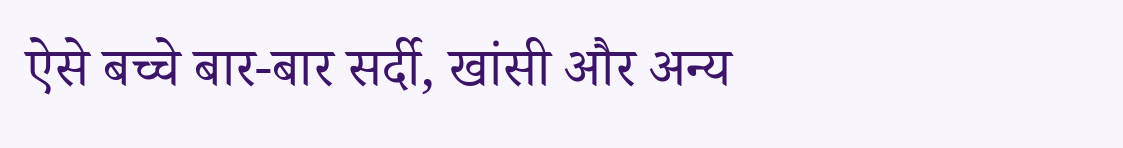ऐसे बच्चे बार-बार सर्दी, खांसी और अन्य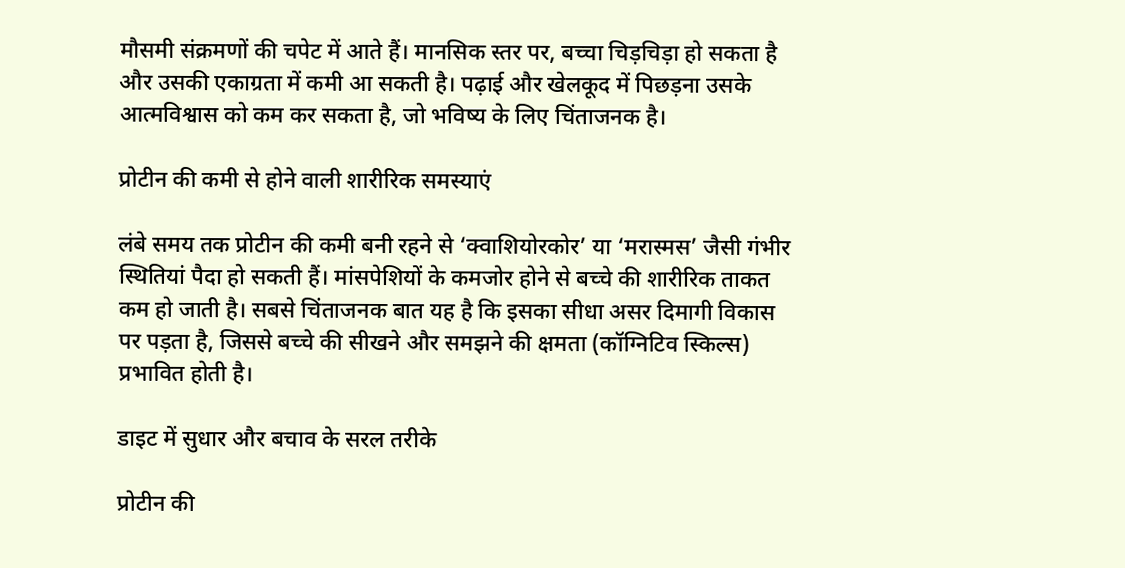मौसमी संक्रमणों की चपेट में आते हैं। मानसिक स्तर पर, बच्चा चिड़चिड़ा हो सकता है और उसकी एकाग्रता में कमी आ सकती है। पढ़ाई और खेलकूद में पिछड़ना उसके आत्मविश्वास को कम कर सकता है, जो भविष्य के लिए चिंताजनक है।

प्रोटीन की कमी से होने वाली शारीरिक समस्याएं

लंबे समय तक प्रोटीन की कमी बनी रहने से ‘क्वाशियोरकोर’ या ‘मरास्मस’ जैसी गंभीर स्थितियां पैदा हो सकती हैं। मांसपेशियों के कमजोर होने से बच्चे की शारीरिक ताकत कम हो जाती है। सबसे चिंताजनक बात यह है कि इसका सीधा असर दिमागी विकास पर पड़ता है, जिससे बच्चे की सीखने और समझने की क्षमता (कॉग्निटिव स्किल्स) प्रभावित होती है।

डाइट में सुधार और बचाव के सरल तरीके

प्रोटीन की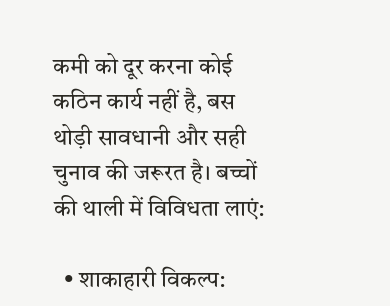कमी को दूर करना कोई कठिन कार्य नहीं है, बस थोड़ी सावधानी और सही चुनाव की जरूरत है। बच्चों की थाली में विविधता लाएं:

  • शाकाहारी विकल्प: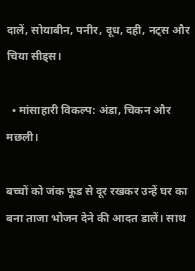दालें, सोयाबीन, पनीर, दूध, दही, नट्स और चिया सीड्स।

  • मांसाहारी विकल्प: अंडा, चिकन और मछली।

बच्चों को जंक फूड से दूर रखकर उन्हें घर का बना ताजा भोजन देने की आदत डालें। साथ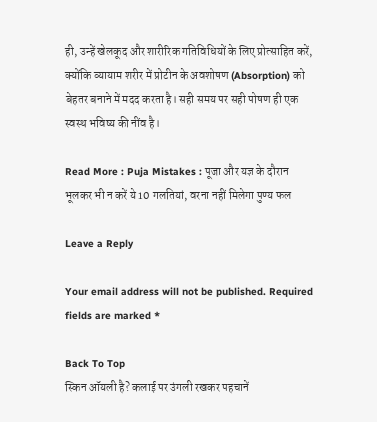ही, उन्हें खेलकूद और शारीरिक गतिविधियों के लिए प्रोत्साहित करें, क्योंकि व्यायाम शरीर में प्रोटीन के अवशोषण (Absorption) को बेहतर बनाने में मदद करता है। सही समय पर सही पोषण ही एक स्वस्थ भविष्य की नींव है।

Read More : Puja Mistakes : पूजा और यज्ञ के दौरान भूलकर भी न करें ये 10 गलतियां, वरना नहीं मिलेगा पुण्य फल

Leave a Reply

Your email address will not be published. Required fields are marked *

Back To Top
स्किन ऑयली है? कलाई पर उंगली रखकर पहचानें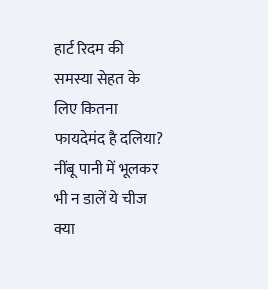हार्ट रिदम की समस्या सेहत के लिए कितना फायदेमंद है दलिया? नींबू पानी में भूलकर भी न डालें ये चीज क्या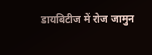डायबिटीज में रोज जामुन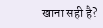खाना सही है?